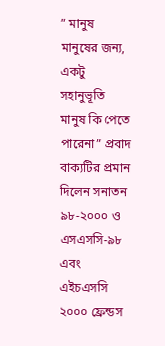” মানুষ মানুষের জন্য, একটু সহানুভূতি মানুষ কি পেতে পারেনা” প্রবাদ বাক্যটির প্রমান দিলেন সনাতন ৯৮-২০০০ ও এসএসসি-৯৮ এবং এইচএসসি ২০০০ ফ্রেন্ডস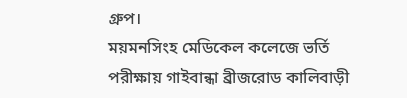গ্রুপ।
ময়মনসিংহ মেডিকেল কলেজে ভর্তি পরীক্ষায় গাইবান্ধা ব্রীজরোড কালিবাড়ী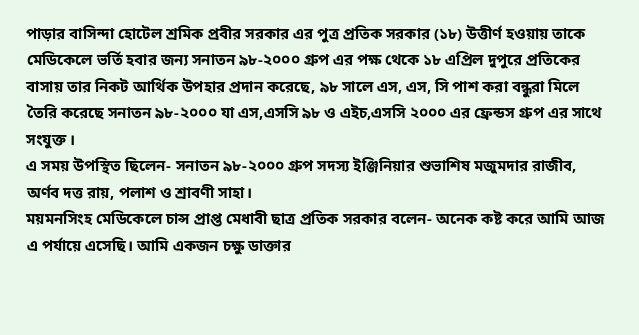পাড়ার বাসিন্দা হোটেল শ্রমিক প্রবীর সরকার এর পুত্র প্রতিক সরকার (১৮) উত্তীর্ণ হওয়ায় তাকে মেডিকেলে ভর্তি হবার জন্য সনাতন ৯৮-২০০০ গ্রুপ এর পক্ষ থেকে ১৮ এপ্রিল দুপুরে প্রতিকের বাসায় তার নিকট আর্থিক উপহার প্রদান করেছে, ৯৮ সালে এস, এস, সি পাশ করা বন্ধুরা মিলে তৈরি করেছে সনাতন ৯৮-২০০০ যা এস,এসসি ৯৮ ও এইচ,এসসি ২০০০ এর ফ্রেন্ডস গ্রুপ এর সাথে সংযুক্ত ।
এ সময় উপস্থিত ছিলেন- সনাতন ৯৮-২০০০ গ্রুপ সদস্য ইঞ্জিনিয়ার শুভাশিষ মজুমদার রাজীব, অর্ণব দত্ত রায়, পলাশ ও শ্রাবণী সাহা।
ময়মনসিংহ মেডিকেলে চান্স প্রাপ্ত মেধাবী ছাত্র প্রতিক সরকার বলেন- অনেক কষ্ট করে আমি আজ এ পর্যায়ে এসেছি। আমি একজন চক্ষু ডাক্তার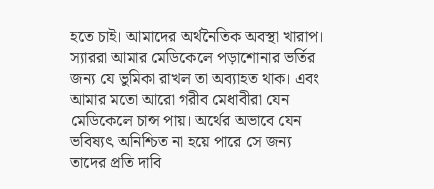হতে চাই। আমাদের অর্থনৈতিক অবস্থা খারাপ। স্যাররা আমার মেডিকেলে পড়াশোনার ভর্তির জন্য যে ভুমিকা রাখল তা অব্যাহত থাক। এবং আমার মতো আরো গরীব মেধাবীরা যেন মেডিকেলে চান্স পায়। অর্থের অভাবে যেন ভবিষ্যৎ অনিশ্চিত না হয়ে পারে সে জন্য তাদের প্রতি দাবি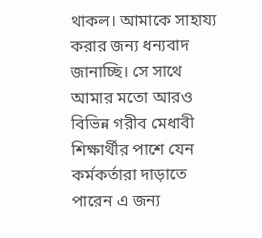থাকল। আমাকে সাহায্য করার জন্য ধন্যবাদ জানাচ্ছি। সে সাথে আমার মতো আরও বিভিন্ন গরীব মেধাবী শিক্ষার্থীর পাশে যেন কর্মকর্তারা দাড়াতে পারেন এ জন্য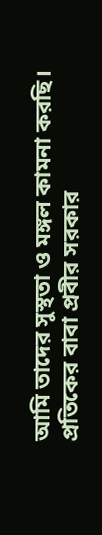আমি তাদের সুস্থতা ও মঙ্গল কামনা করছি।
প্রতিকের বাবা প্রবীর সরকার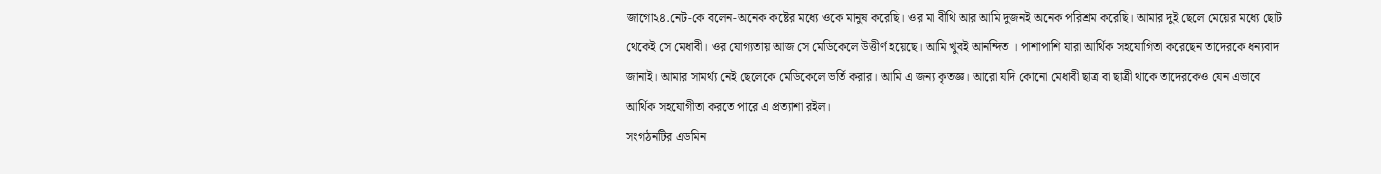জাগো২৪.নেট-কে বলেন-অনেক কষ্টের মধ্যে ওকে মানুষ করেছি। ওর মা বীথি আর আমি দুজনই অনেক পরিশ্রম করেছি। আমার দুই ছেলে মেয়ের মধ্যে ছোট থেকেই সে মেধাবী। ওর যোগ্যতায় আজ সে মেডিকেলে উত্তীর্ণ হয়েছে। আমি খুবই আনন্দিত । পাশাপাশি যারা আর্থিক সহযোগিতা করেছেন তাদেরকে ধন্যবাদ জানাই। আমার সামর্থ্য নেই ছেলেকে মেডিকেলে ভর্তি করার। আমি এ জন্য কৃতজ্ঞ। আরো যদি কোনো মেধাবী ছাত্র বা ছাত্রী থাকে তাদেরকেও যেন এভাবে আর্থিক সহযোগীতা করতে পারে এ প্রত্যাশা রইল।
সংগঠনটির এডমিন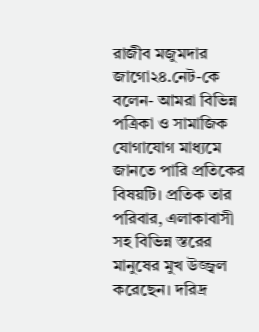রাজীব মজুমদার জাগো২৪.নেট-কে বলেন- আমরা বিভিন্ন পত্রিকা ও সামাজিক যোগাযোগ মাধ্যমে জানতে পারি প্রতিকের বিষয়টি। প্রতিক তার পরিবার, এলাকাবাসী সহ বিভিন্ন স্তরের মানুষের মুখ উজ্জ্বল করেছেন। দরিদ্র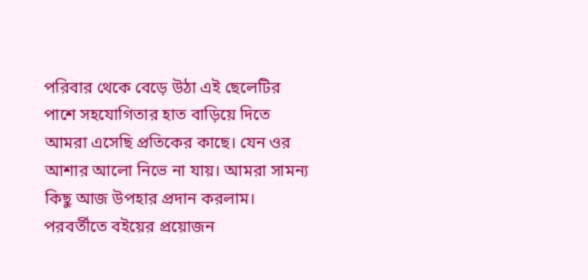পরিবার থেকে বেড়ে উঠা এই ছেলেটির পাশে সহযোগিতার হাত বাড়িয়ে দিতে আমরা এসেছি প্রতিকের কাছে। যেন ওর আশার আলো নিভে না যায়। আমরা সামন্য কিছু আজ উপহার প্রদান করলাম। পরবর্তীতে বইয়ের প্রয়োজন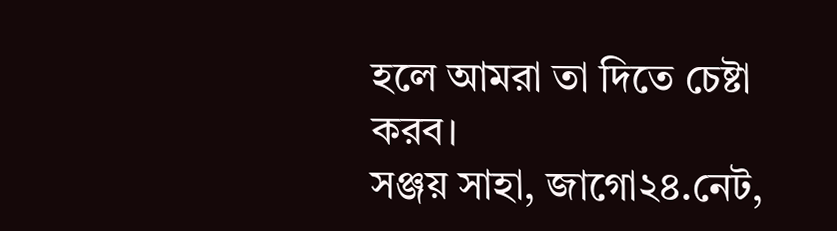হলে আমরা তা দিতে চেষ্টা করব।
সঞ্জয় সাহা, জাগো২৪.নেট,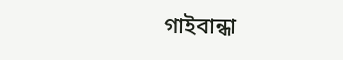গাইবান্ধা